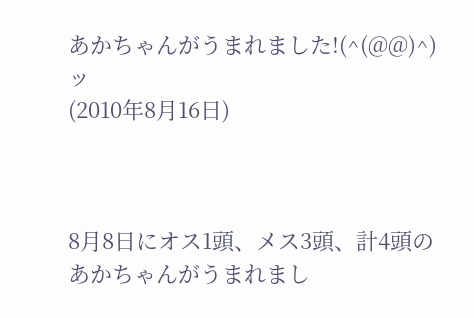あかちゃんがうまれました!(^(@@)^)ッ
(2010年8月16日)



8月8日にオス1頭、メス3頭、計4頭のあかちゃんがうまれまし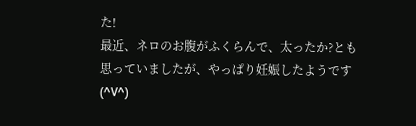た!
最近、ネロのお腹がふくらんで、太ったか?とも思っていましたが、やっぱり妊娠したようです(^V^)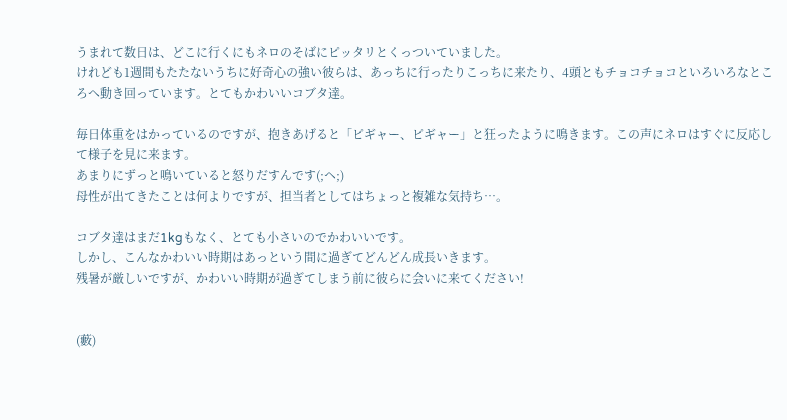うまれて数日は、どこに行くにもネロのそばにピッタリとくっついていました。
けれども1週間もたたないうちに好奇心の強い彼らは、あっちに行ったりこっちに来たり、4頭ともチョコチョコといろいろなところへ動き回っています。とてもかわいいコブタ達。

毎日体重をはかっているのですが、抱きあげると「ピギャー、ピギャー」と狂ったように鳴きます。この声にネロはすぐに反応して様子を見に来ます。
あまりにずっと鳴いていると怒りだすんです(;ヘ;)
母性が出てきたことは何よりですが、担当者としてはちょっと複雑な気持ち…。

コブタ達はまだ1kgもなく、とても小さいのでかわいいです。
しかし、こんなかわいい時期はあっという間に過ぎてどんどん成長いきます。
残暑が厳しいですが、かわいい時期が過ぎてしまう前に彼らに会いに来てください!


(藪)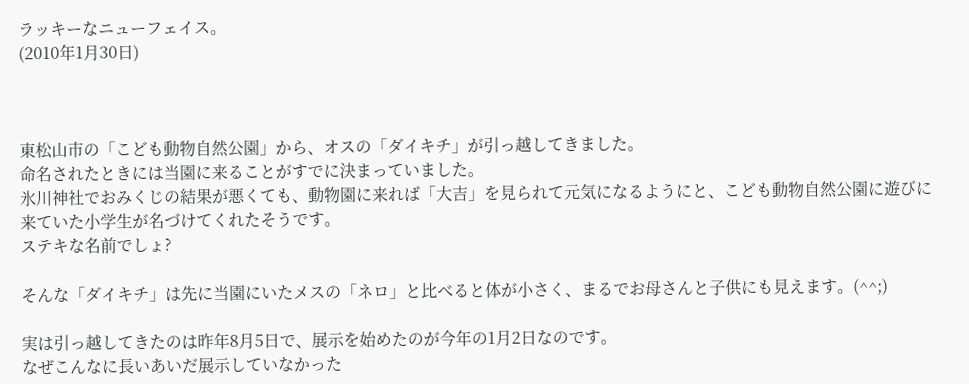ラッキーなニューフェイス。
(2010年1月30日)



東松山市の「こども動物自然公園」から、オスの「ダイキチ」が引っ越してきました。
命名されたときには当園に来ることがすでに決まっていました。
氷川神社でおみくじの結果が悪くても、動物園に来れば「大吉」を見られて元気になるようにと、こども動物自然公園に遊びに来ていた小学生が名づけてくれたそうです。
ステキな名前でしょ?

そんな「ダイキチ」は先に当園にいたメスの「ネロ」と比べると体が小さく、まるでお母さんと子供にも見えます。(^^;)

実は引っ越してきたのは昨年8月5日で、展示を始めたのが今年の1月2日なのです。
なぜこんなに長いあいだ展示していなかった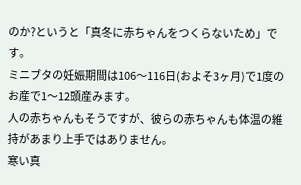のか?というと「真冬に赤ちゃんをつくらないため」です。
ミニブタの妊娠期間は106〜116日(およそ3ヶ月)で1度のお産で1〜12頭産みます。
人の赤ちゃんもそうですが、彼らの赤ちゃんも体温の維持があまり上手ではありません。
寒い真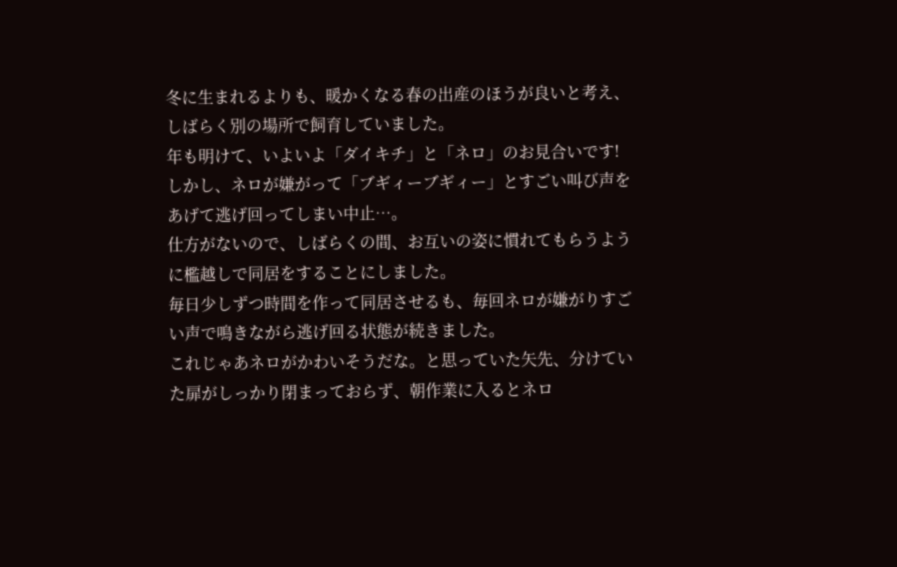冬に生まれるよりも、暖かくなる春の出産のほうが良いと考え、しばらく別の場所で飼育していました。
年も明けて、いよいよ「ダイキチ」と「ネロ」のお見合いです!
しかし、ネロが嫌がって「ブギィーブギィー」とすごい叫び声をあげて逃げ回ってしまい中止…。
仕方がないので、しばらくの間、お互いの姿に慣れてもらうように檻越しで同居をすることにしました。
毎日少しずつ時間を作って同居させるも、毎回ネロが嫌がりすごい声で鳴きながら逃げ回る状態が続きました。
これじゃあネロがかわいそうだな。と思っていた矢先、分けていた扉がしっかり閉まっておらず、朝作業に入るとネロ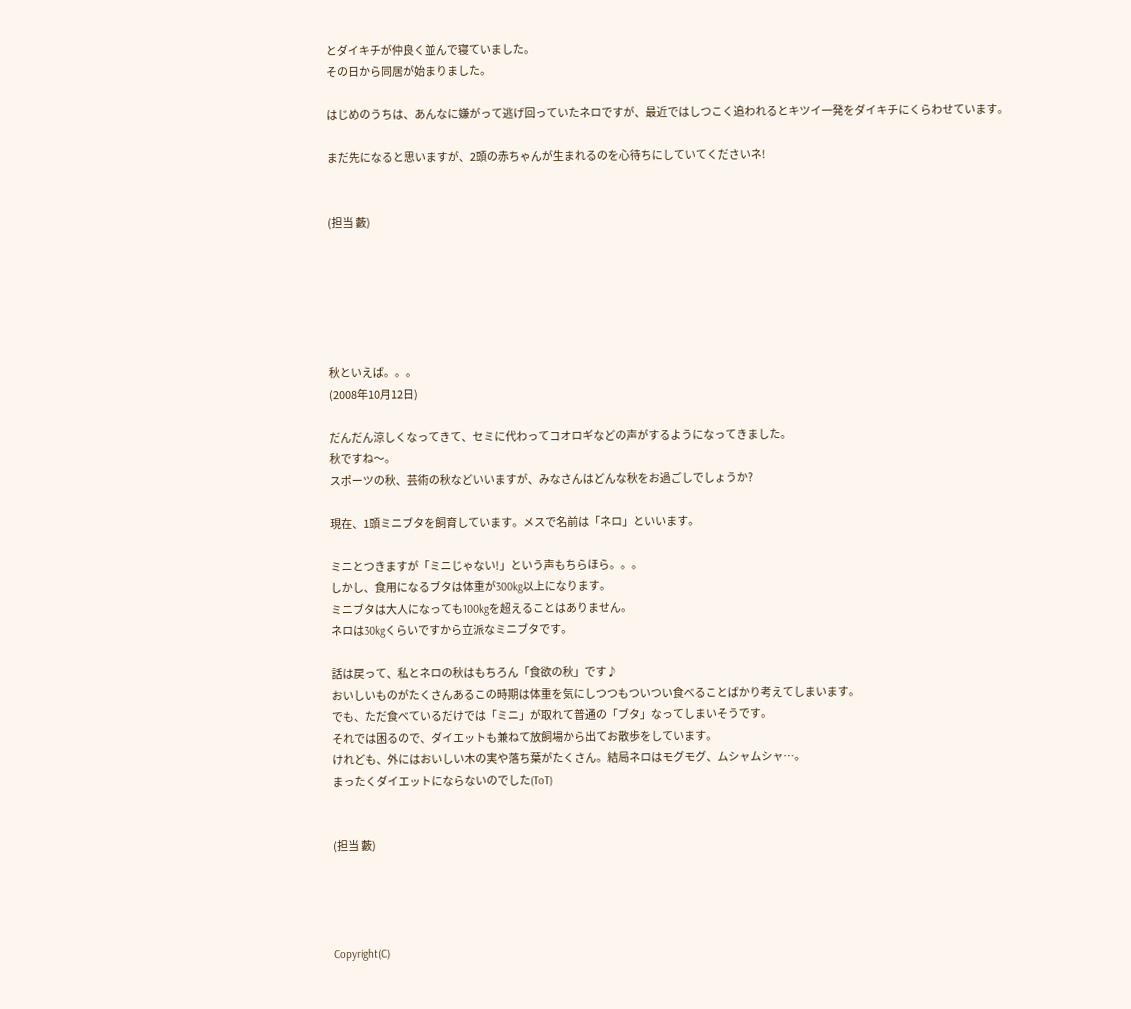とダイキチが仲良く並んで寝ていました。
その日から同居が始まりました。

はじめのうちは、あんなに嫌がって逃げ回っていたネロですが、最近ではしつこく追われるとキツイ一発をダイキチにくらわせています。

まだ先になると思いますが、2頭の赤ちゃんが生まれるのを心待ちにしていてくださいネ!


(担当 藪)






秋といえば。。。
(2008年10月12日)

だんだん涼しくなってきて、セミに代わってコオロギなどの声がするようになってきました。
秋ですね〜。
スポーツの秋、芸術の秋などいいますが、みなさんはどんな秋をお過ごしでしょうか?

現在、1頭ミニブタを飼育しています。メスで名前は「ネロ」といいます。

ミニとつきますが「ミニじゃない!」という声もちらほら。。。
しかし、食用になるブタは体重が300kg以上になります。
ミニブタは大人になっても100kgを超えることはありません。
ネロは30kgくらいですから立派なミニブタです。

話は戻って、私とネロの秋はもちろん「食欲の秋」です♪
おいしいものがたくさんあるこの時期は体重を気にしつつもついつい食べることばかり考えてしまいます。
でも、ただ食べているだけでは「ミニ」が取れて普通の「ブタ」なってしまいそうです。
それでは困るので、ダイエットも兼ねて放飼場から出てお散歩をしています。
けれども、外にはおいしい木の実や落ち葉がたくさん。結局ネロはモグモグ、ムシャムシャ…。
まったくダイエットにならないのでした(ToT)


(担当 藪)




Copyright(C)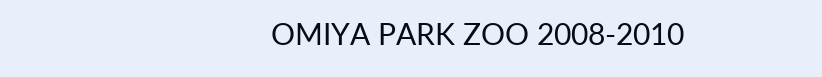OMIYA PARK ZOO 2008-2010